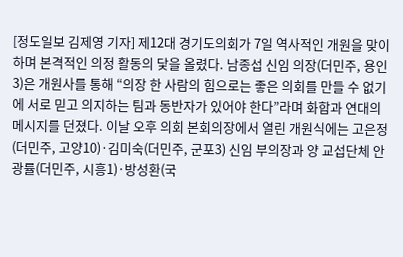[정도일보 김제영 기자] 제12대 경기도의회가 7일 역사적인 개원을 맞이하며 본격적인 의정 활동의 닻을 올렸다. 남종섭 신임 의장(더민주, 용인3)은 개원사를 통해 “의장 한 사람의 힘으로는 좋은 의회를 만들 수 없기에 서로 믿고 의지하는 팀과 동반자가 있어야 한다”라며 화합과 연대의 메시지를 던졌다. 이날 오후 의회 본회의장에서 열린 개원식에는 고은정(더민주, 고양10)·김미숙(더민주, 군포3) 신임 부의장과 양 교섭단체 안광률(더민주, 시흥1)·방성환(국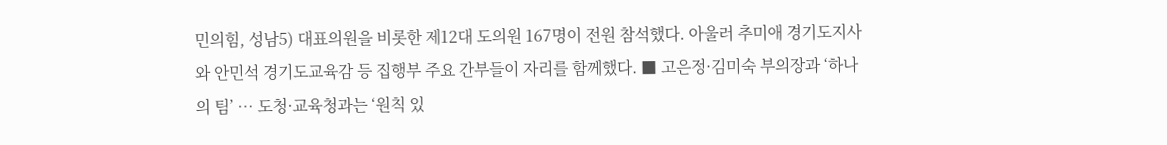민의힘, 성남5) 대표의원을 비롯한 제12대 도의원 167명이 전원 참석했다. 아울러 추미애 경기도지사와 안민석 경기도교육감 등 집행부 주요 간부들이 자리를 함께했다. ■ 고은정·김미숙 부의장과 ‘하나의 팀’ … 도청·교육청과는 ‘원칙 있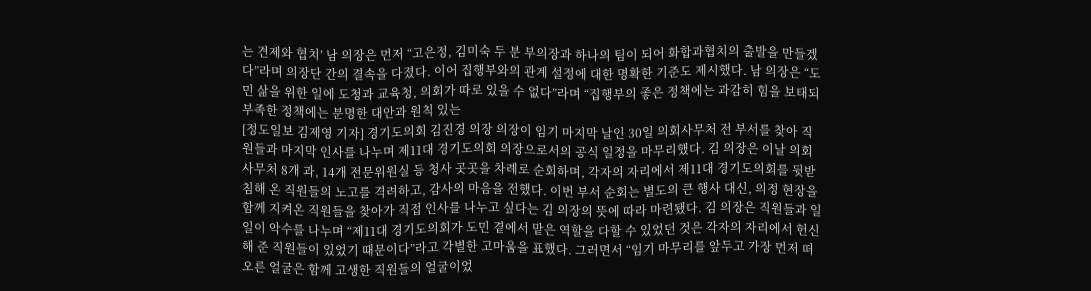는 견제와 협치’ 남 의장은 먼저 “고은정, 김미숙 두 분 부의장과 하나의 팀이 되어 화합과협치의 출발을 만들겠다”라며 의장단 간의 결속을 다졌다. 이어 집행부와의 관계 설정에 대한 명확한 기준도 제시했다. 남 의장은 “도민 삶을 위한 일에 도청과 교육청, 의회가 따로 있을 수 없다”라며 “집행부의 좋은 정책에는 과감히 힘을 보태되 부족한 정책에는 분명한 대안과 원칙 있는
[정도일보 김제영 기자] 경기도의회 김진경 의장 의장이 임기 마지막 날인 30일 의회사무처 전 부서를 찾아 직원들과 마지막 인사를 나누며 제11대 경기도의회 의장으로서의 공식 일정을 마무리했다. 김 의장은 이날 의회사무처 8개 과, 14개 전문위원실 등 청사 곳곳을 차례로 순회하며, 각자의 자리에서 제11대 경기도의회를 뒷받침해 온 직원들의 노고를 격려하고, 감사의 마음을 전했다. 이번 부서 순회는 별도의 큰 행사 대신, 의정 현장을 함께 지켜온 직원들을 찾아가 직접 인사를 나누고 싶다는 김 의장의 뜻에 따라 마련됐다. 김 의장은 직원들과 일일이 악수를 나누며 “제11대 경기도의회가 도민 곁에서 맡은 역할을 다할 수 있었던 것은 각자의 자리에서 헌신해 준 직원들이 있었기 때문이다”라고 각별한 고마움을 표했다. 그러면서 “임기 마무리를 앞두고 가장 먼저 떠오른 얼굴은 함께 고생한 직원들의 얼굴이었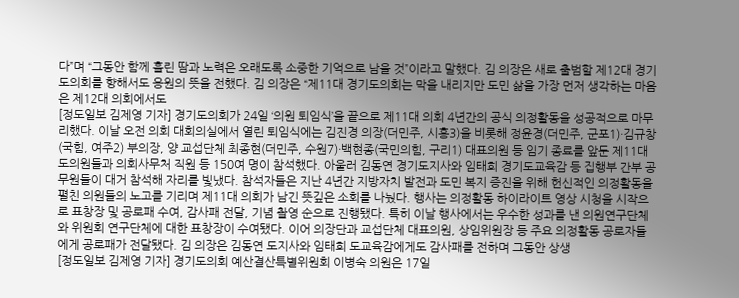다”며 “그동안 함께 흘린 땀과 노력은 오래도록 소중한 기억으로 남을 것”이라고 말했다. 김 의장은 새로 출범할 제12대 경기도의회를 향해서도 응원의 뜻을 전했다. 김 의장은 “제11대 경기도의회는 막을 내리지만 도민 삶을 가장 먼저 생각하는 마음은 제12대 의회에서도
[정도일보 김제영 기자] 경기도의회가 24일 ‘의원 퇴임식’을 끝으로 제11대 의회 4년간의 공식 의정활동을 성공적으로 마무리했다. 이날 오전 의회 대회의실에서 열린 퇴임식에는 김진경 의장(더민주, 시흥3)을 비롯해 정윤경(더민주, 군포1)·김규창(국힘, 여주2) 부의장, 양 교섭단체 최종현(더민주, 수원7)·백현종(국민의힘, 구리1) 대표의원 등 임기 종료를 앞둔 제11대 도의원들과 의회사무처 직원 등 150여 명이 참석했다. 아울러 김동연 경기도지사와 임태희 경기도교육감 등 집행부 간부 공무원들이 대거 참석해 자리를 빛냈다. 참석자들은 지난 4년간 지방자치 발전과 도민 복지 증진을 위해 헌신적인 의정활동을 펼친 의원들의 노고를 기리며 제11대 의회가 남긴 뜻깊은 소회를 나눴다. 행사는 의정활동 하이라이트 영상 시청을 시작으로 표창장 및 공로패 수여, 감사패 전달, 기념 촬영 순으로 진행됐다. 특히 이날 행사에서는 우수한 성과를 낸 의원연구단체와 위원회 연구단체에 대한 표창장이 수여됐다. 이어 의장단과 교섭단체 대표의원, 상임위원장 등 주요 의정활동 공로자들에게 공로패가 전달됐다. 김 의장은 김동연 도지사와 임태희 도교육감에게도 감사패를 전하며 그동안 상생
[정도일보 김제영 기자] 경기도의회 예산결산특별위원회 이병숙 의원은 17일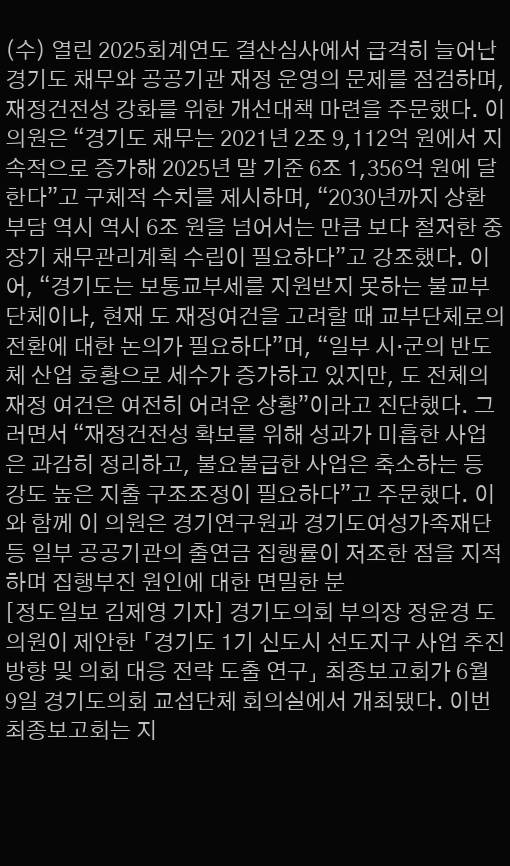(수) 열린 2025회계연도 결산심사에서 급격히 늘어난 경기도 채무와 공공기관 재정 운영의 문제를 점검하며, 재정건전성 강화를 위한 개선대책 마련을 주문했다. 이 의원은 “경기도 채무는 2021년 2조 9,112억 원에서 지속적으로 증가해 2025년 말 기준 6조 1,356억 원에 달한다”고 구체적 수치를 제시하며, “2030년까지 상환 부담 역시 역시 6조 원을 넘어서는 만큼 보다 철저한 중장기 채무관리계획 수립이 필요하다”고 강조했다. 이어, “경기도는 보통교부세를 지원받지 못하는 불교부단체이나, 현재 도 재정여건을 고려할 때 교부단체로의 전환에 대한 논의가 필요하다”며, “일부 시·군의 반도체 산업 호황으로 세수가 증가하고 있지만, 도 전체의 재정 여건은 여전히 어려운 상황”이라고 진단했다. 그러면서 “재정건전성 확보를 위해 성과가 미흡한 사업은 과감히 정리하고, 불요불급한 사업은 축소하는 등 강도 높은 지출 구조조정이 필요하다”고 주문했다. 이와 함께 이 의원은 경기연구원과 경기도여성가족재단 등 일부 공공기관의 출연금 집행률이 저조한 점을 지적하며 집행부진 원인에 대한 면밀한 분
[정도일보 김제영 기자] 경기도의회 부의장 정윤경 도의원이 제안한 「경기도 1기 신도시 선도지구 사업 추진 방향 및 의회 대응 전략 도출 연구」 최종보고회가 6월 9일 경기도의회 교섭단체 회의실에서 개최됐다. 이번 최종보고회는 지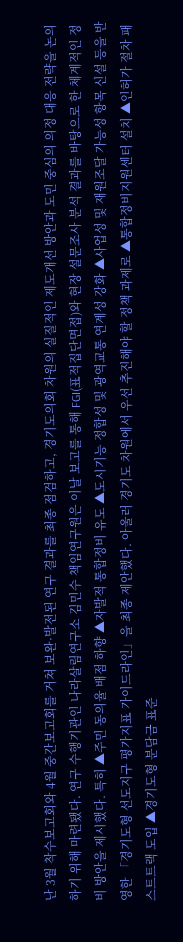난 3월 착수보고회와 4월 중간보고회를 거쳐 보완·발전된 연구 결과를 최종 점검하고, 경기도의회 차원의 실질적인 제도개선 방안과 도민 중심의 의정 대응 전략을 논의하기 위해 마련됐다. 연구 수행기관인 나라살림연구소 김민수 책임연구원은 이날 보고를 통해 FGI(표적집단면접)와 현장 설문조사 분석 결과를 바탕으로 한 체계적인 정비 방안을 제시했다. 특히 ▲주민 동의율 배점 하향 ▲자발적 통합정비 유도 ▲도시기능 정합성 및 광역교통 연계성 강화 ▲사업성 및 재원조달 가능성 항목 신설 등을 반영한 「경기도형 선도지구 평가지표 가이드라인」을 최종 제안했다. 아울러 경기도 차원에서 우선 추진해야 할 정책 과제로 ▲통합정비지원센터 설치 ▲인허가 절차 패스트트랙 도입 ▲경기도형 분담금 표준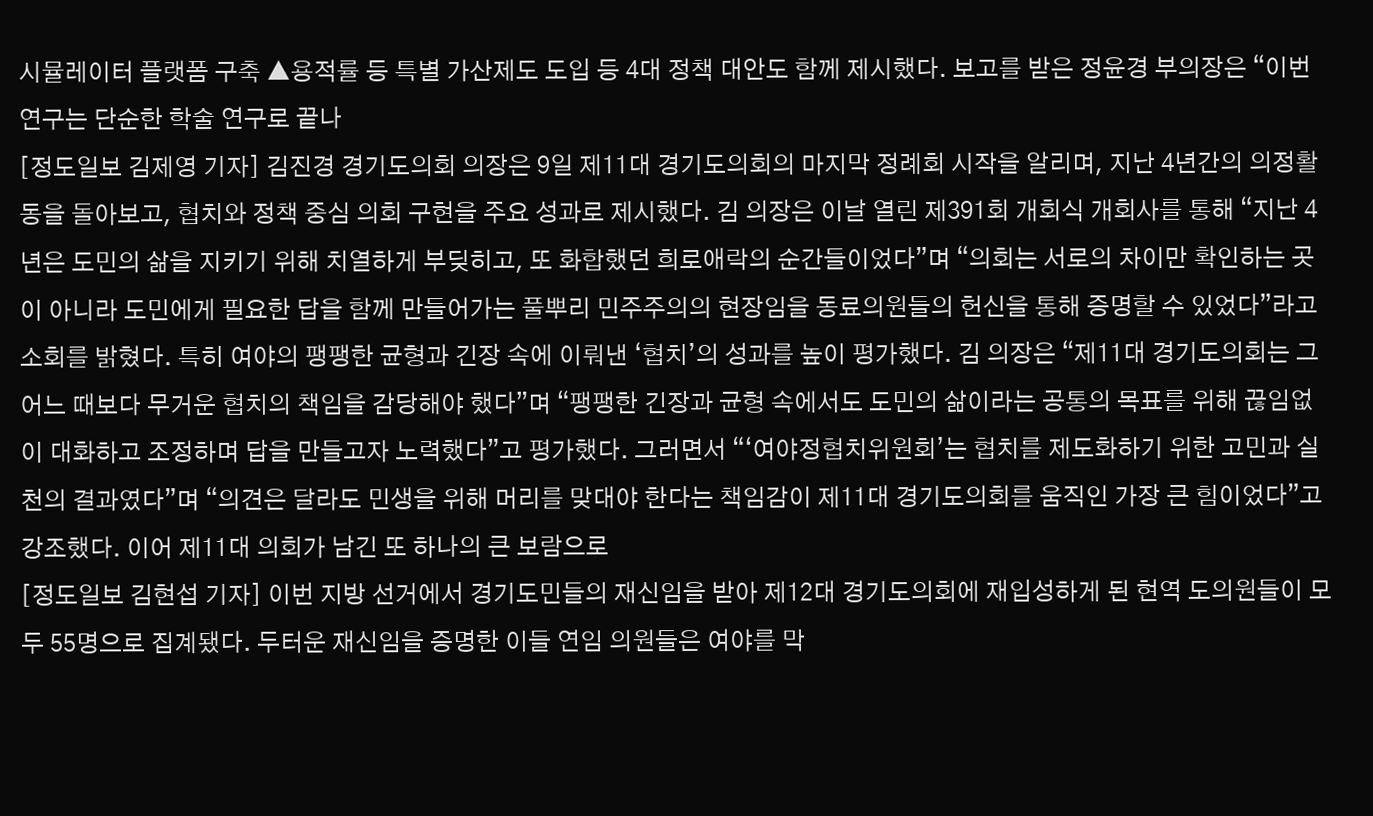시뮬레이터 플랫폼 구축 ▲용적률 등 특별 가산제도 도입 등 4대 정책 대안도 함께 제시했다. 보고를 받은 정윤경 부의장은 “이번 연구는 단순한 학술 연구로 끝나
[정도일보 김제영 기자] 김진경 경기도의회 의장은 9일 제11대 경기도의회의 마지막 정례회 시작을 알리며, 지난 4년간의 의정활동을 돌아보고, 협치와 정책 중심 의회 구현을 주요 성과로 제시했다. 김 의장은 이날 열린 제391회 개회식 개회사를 통해 “지난 4년은 도민의 삶을 지키기 위해 치열하게 부딪히고, 또 화합했던 희로애락의 순간들이었다”며 “의회는 서로의 차이만 확인하는 곳이 아니라 도민에게 필요한 답을 함께 만들어가는 풀뿌리 민주주의의 현장임을 동료의원들의 헌신을 통해 증명할 수 있었다”라고 소회를 밝혔다. 특히 여야의 팽팽한 균형과 긴장 속에 이뤄낸 ‘협치’의 성과를 높이 평가했다. 김 의장은 “제11대 경기도의회는 그 어느 때보다 무거운 협치의 책임을 감당해야 했다”며 “팽팽한 긴장과 균형 속에서도 도민의 삶이라는 공통의 목표를 위해 끊임없이 대화하고 조정하며 답을 만들고자 노력했다”고 평가했다. 그러면서 “‘여야정협치위원회’는 협치를 제도화하기 위한 고민과 실천의 결과였다”며 “의견은 달라도 민생을 위해 머리를 맞대야 한다는 책임감이 제11대 경기도의회를 움직인 가장 큰 힘이었다”고 강조했다. 이어 제11대 의회가 남긴 또 하나의 큰 보람으로
[정도일보 김현섭 기자] 이번 지방 선거에서 경기도민들의 재신임을 받아 제12대 경기도의회에 재입성하게 된 현역 도의원들이 모두 55명으로 집계됐다. 두터운 재신임을 증명한 이들 연임 의원들은 여야를 막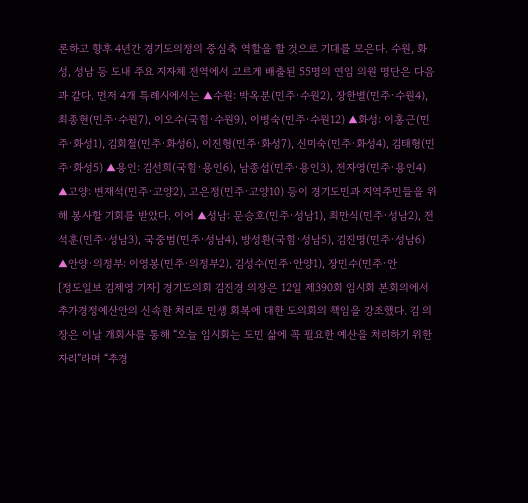론하고 향후 4년간 경기도의정의 중심축 역할을 할 것으로 기대를 모은다. 수원, 화성, 성남 등 도내 주요 지자체 전역에서 고르게 배출된 55명의 연임 의원 명단은 다음과 같다. 먼저 4개 특례시에서는 ▲수원: 박옥분(민주·수원2), 장한별(민주·수원4), 최종현(민주·수원7), 이오수(국힘·수원9), 이병숙(민주·수원12) ▲화성: 이홍근(민주·화성1), 김회철(민주·화성6), 이진형(민주·화성7), 신미숙(민주·화성4), 김태형(민주·화성5) ▲용인: 김선희(국힘·용인6), 남종섭(민주·용인3), 전자영(민주·용인4) ▲고양: 변재석(민주·고양2), 고은정(민주·고양10) 등이 경기도민과 지역주민들을 위해 봉사할 기회를 받았다. 이어 ▲성남: 문승호(민주·성남1), 최만식(민주·성남2), 전석훈(민주·성남3), 국중범(민주·성남4), 방성환(국힘·성남5), 김진명(민주·성남6) ▲안양·의정부: 이영봉(민주·의정부2), 김성수(민주·안양1), 장민수(민주·안
[정도일보 김제영 기자] 경기도의회 김진경 의장은 12일 제390회 임시회 본회의에서 추가경정예산안의 신속한 처리로 민생 회복에 대한 도의회의 책임을 강조했다. 김 의장은 이날 개회사를 통해 “오늘 임시회는 도민 삶에 꼭 필요한 예산을 처리하기 위한 자리”라며 “추경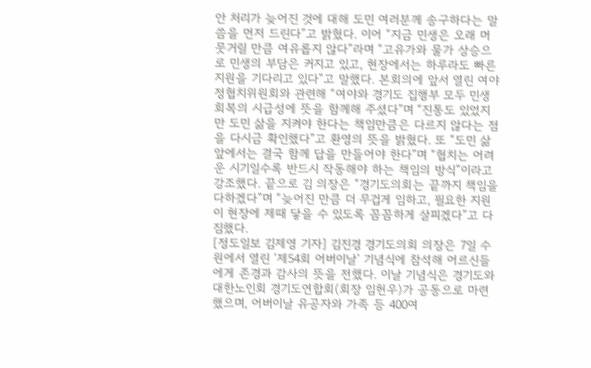안 처리가 늦어진 것에 대해 도민 여러분께 송구하다는 말씀을 먼저 드린다”고 밝혔다. 이어 “지금 민생은 오래 머뭇거릴 만큼 여유롭지 않다”라며 “고유가와 물가 상승으로 민생의 부담은 커지고 있고, 현장에서는 하루라도 빠른 지원을 기다리고 있다”고 말했다. 본회의에 앞서 열린 여야정협치위원회와 관련해 “여야와 경기도 집행부 모두 민생 회복의 시급성에 뜻을 함께해 주셨다”며 “진통도 있었지만 도민 삶을 지켜야 한다는 책임만큼은 다르지 않다는 점을 다시금 확인했다”고 환영의 뜻을 밝혔다. 또 “도민 삶 앞에서는 결국 함께 답을 만들어야 한다”며 “협치는 어려운 시기일수록 반드시 작동해야 하는 책임의 방식”이라고 강조했다. 끝으로 김 의장은 “경기도의회는 끝까지 책임을 다하겠다”며 “늦어진 만큼 더 무겁게 임하고, 필요한 지원이 현장에 제때 닿을 수 있도록 꼼꼼하게 살피겠다”고 다짐했다.
[정도일보 김제영 기자] 김진경 경기도의회 의장은 7일 수원에서 열린 ‘제54회 어버이날’ 기념식에 참석해 어르신들에게 존경과 감사의 뜻을 전했다. 이날 기념식은 경기도와 대한노인회 경기도연합회(회장 임헌우)가 공동으로 마련했으며, 어버이날 유공자와 가족 등 400여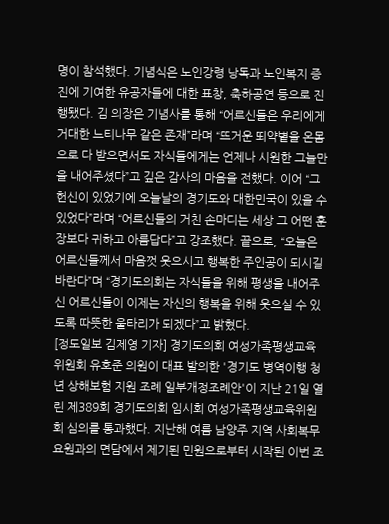명이 참석했다. 기념식은 노인강령 낭독과 노인복지 증진에 기여한 유공자들에 대한 표창, 축하공연 등으로 진행됐다. 김 의장은 기념사를 통해 “어르신들은 우리에게 거대한 느티나무 같은 존재”라며 “뜨거운 뙤약볕을 온몸으로 다 받으면서도 자식들에게는 언제나 시원한 그늘만을 내어주셨다”고 깊은 감사의 마음을 전했다. 이어 “그 헌신이 있었기에 오늘날의 경기도와 대한민국이 있을 수 있었다”라며 “어르신들의 거친 손마디는 세상 그 어떤 훈장보다 귀하고 아름답다”고 강조했다. 끝으로, “오늘은 어르신들께서 마음껏 웃으시고 행복한 주인공이 되시길 바란다”며 “경기도의회는 자식들을 위해 평생을 내어주신 어르신들이 이제는 자신의 행복을 위해 웃으실 수 있도록 따뜻한 울타리가 되겠다”고 밝혔다.
[정도일보 김제영 기자] 경기도의회 여성가족평생교육위원회 유호준 의원이 대표 발의한 '경기도 병역이행 청년 상해보험 지원 조례 일부개정조례안'이 지난 21일 열린 제389회 경기도의회 임시회 여성가족평생교육위원회 심의를 통과했다. 지난해 여름 남양주 지역 사회복무요원과의 면담에서 제기된 민원으로부터 시작된 이번 조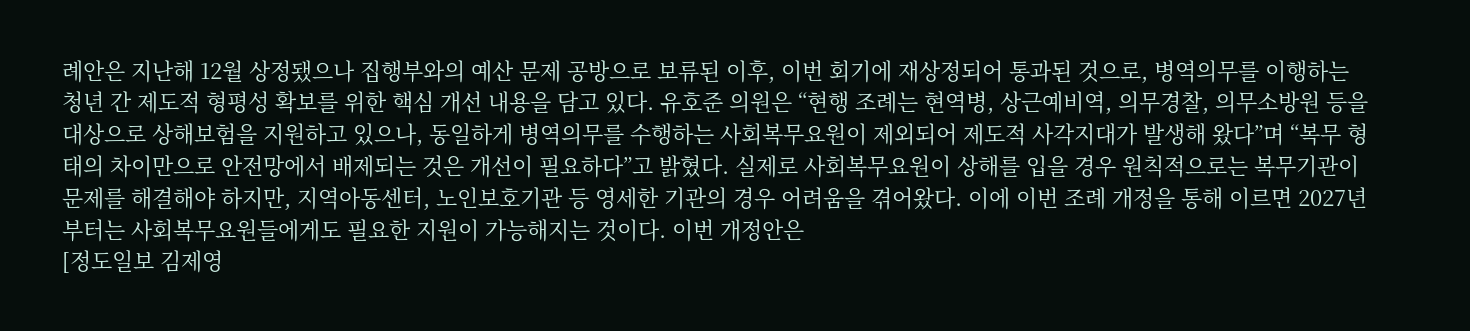례안은 지난해 12월 상정됐으나 집행부와의 예산 문제 공방으로 보류된 이후, 이번 회기에 재상정되어 통과된 것으로, 병역의무를 이행하는 청년 간 제도적 형평성 확보를 위한 핵심 개선 내용을 담고 있다. 유호준 의원은 “현행 조례는 현역병, 상근예비역, 의무경찰, 의무소방원 등을 대상으로 상해보험을 지원하고 있으나, 동일하게 병역의무를 수행하는 사회복무요원이 제외되어 제도적 사각지대가 발생해 왔다”며 “복무 형태의 차이만으로 안전망에서 배제되는 것은 개선이 필요하다”고 밝혔다. 실제로 사회복무요원이 상해를 입을 경우 원칙적으로는 복무기관이 문제를 해결해야 하지만, 지역아동센터, 노인보호기관 등 영세한 기관의 경우 어려움을 겪어왔다. 이에 이번 조례 개정을 통해 이르면 2027년부터는 사회복무요원들에게도 필요한 지원이 가능해지는 것이다. 이번 개정안은
[정도일보 김제영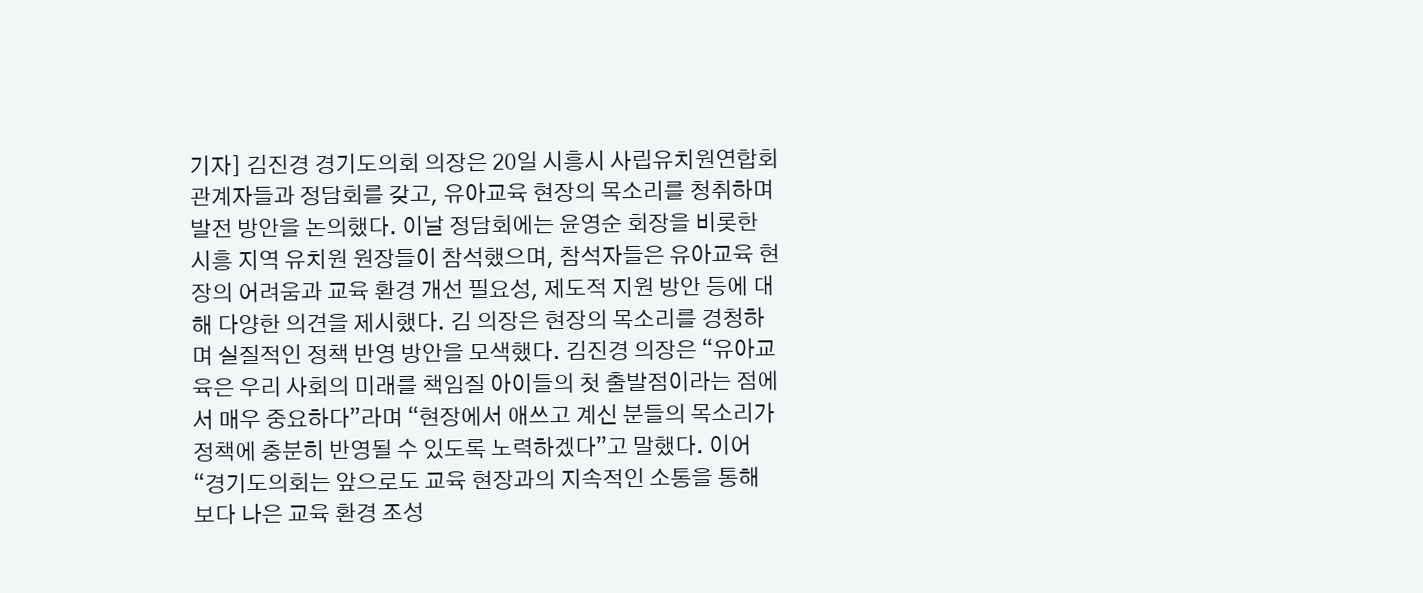기자] 김진경 경기도의회 의장은 20일 시흥시 사립유치원연합회 관계자들과 정담회를 갖고, 유아교육 현장의 목소리를 청취하며 발전 방안을 논의했다. 이날 정담회에는 윤영순 회장을 비롯한 시흥 지역 유치원 원장들이 참석했으며, 참석자들은 유아교육 현장의 어려움과 교육 환경 개선 필요성, 제도적 지원 방안 등에 대해 다양한 의견을 제시했다. 김 의장은 현장의 목소리를 경청하며 실질적인 정책 반영 방안을 모색했다. 김진경 의장은 “유아교육은 우리 사회의 미래를 책임질 아이들의 첫 출발점이라는 점에서 매우 중요하다”라며 “현장에서 애쓰고 계신 분들의 목소리가 정책에 충분히 반영될 수 있도록 노력하겠다”고 말했다. 이어 “경기도의회는 앞으로도 교육 현장과의 지속적인 소통을 통해 보다 나은 교육 환경 조성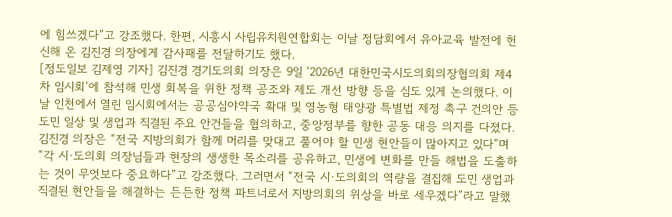에 힘쓰겠다”고 강조했다. 한편, 시흥시 사립유치원연합회는 이날 정담회에서 유아교육 발전에 헌신해 온 김진경 의장에게 감사패를 전달하기도 했다.
[정도일보 김제영 기자] 김진경 경기도의회 의장은 9일 ‘2026년 대한민국시도의회의장협의회 제4차 임시회’에 참석해 민생 회복을 위한 정책 공조와 제도 개선 방향 등을 심도 있게 논의했다. 이날 인천에서 열린 임시회에서는 공공심야약국 확대 및 영농형 태양광 특별법 제정 촉구 건의안 등 도민 일상 및 생업과 직결된 주요 안건들을 협의하고, 중앙정부를 향한 공동 대응 의지를 다졌다. 김진경 의장은 “전국 지방의회가 함께 머리를 맞대고 풀어야 할 민생 현안들이 많아지고 있다”며 “각 시·도의회 의장님들과 현장의 생생한 목소리를 공유하고, 민생에 변화를 만들 해법을 도출하는 것이 무엇보다 중요하다”고 강조했다. 그러면서 “전국 시·도의회의 역량을 결집해 도민 생업과 직결된 현안들을 해결하는 든든한 정책 파트너로서 지방의회의 위상을 바로 세우겠다”라고 말했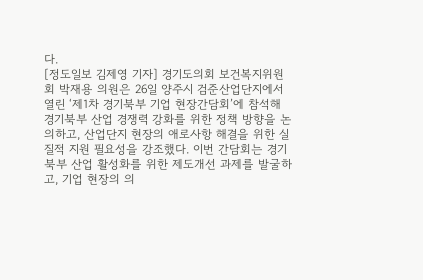다.
[정도일보 김제영 기자] 경기도의회 보건복지위원회 박재용 의원은 26일 양주시 검준산업단지에서 열린 ‘제1차 경기북부 기업 현장간담회’에 참석해 경기북부 산업 경쟁력 강화를 위한 정책 방향을 논의하고, 산업단지 현장의 애로사항 해결을 위한 실질적 지원 필요성을 강조했다. 이번 간담회는 경기북부 산업 활성화를 위한 제도개선 과제를 발굴하고, 기업 현장의 의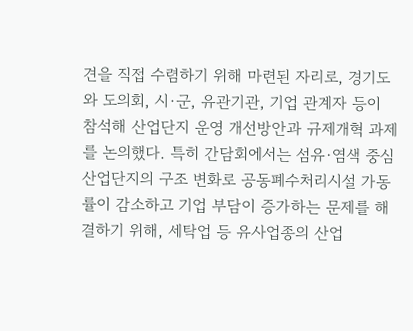견을 직접 수렴하기 위해 마련된 자리로, 경기도와 도의회, 시·군, 유관기관, 기업 관계자 등이 참석해 산업단지 운영 개선방안과 규제개혁 과제를 논의했다. 특히 간담회에서는 섬유·염색 중심 산업단지의 구조 변화로 공동폐수처리시설 가동률이 감소하고 기업 부담이 증가하는 문제를 해결하기 위해, 세탁업 등 유사업종의 산업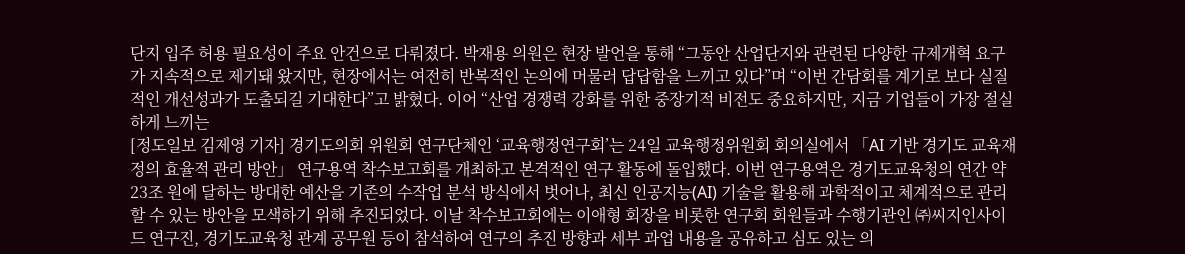단지 입주 허용 필요성이 주요 안건으로 다뤄졌다. 박재용 의원은 현장 발언을 통해 “그동안 산업단지와 관련된 다양한 규제개혁 요구가 지속적으로 제기돼 왔지만, 현장에서는 여전히 반복적인 논의에 머물러 답답함을 느끼고 있다”며 “이번 간담회를 계기로 보다 실질적인 개선성과가 도출되길 기대한다”고 밝혔다. 이어 “산업 경쟁력 강화를 위한 중장기적 비전도 중요하지만, 지금 기업들이 가장 절실하게 느끼는
[정도일보 김제영 기자] 경기도의회 위원회 연구단체인 ‘교육행정연구회’는 24일 교육행정위원회 회의실에서 「AI 기반 경기도 교육재정의 효율적 관리 방안」 연구용역 착수보고회를 개최하고 본격적인 연구 활동에 돌입했다. 이번 연구용역은 경기도교육청의 연간 약 23조 원에 달하는 방대한 예산을 기존의 수작업 분석 방식에서 벗어나, 최신 인공지능(AI) 기술을 활용해 과학적이고 체계적으로 관리할 수 있는 방안을 모색하기 위해 추진되었다. 이날 착수보고회에는 이애형 회장을 비롯한 연구회 회원들과 수행기관인 ㈜씨지인사이드 연구진, 경기도교육청 관계 공무원 등이 참석하여 연구의 추진 방향과 세부 과업 내용을 공유하고 심도 있는 의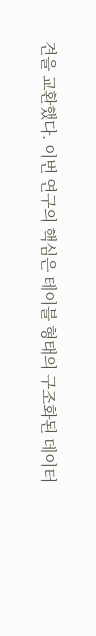견을 교환했다. 이번 연구의 핵심은 테이블 형태의 구조화된 데이터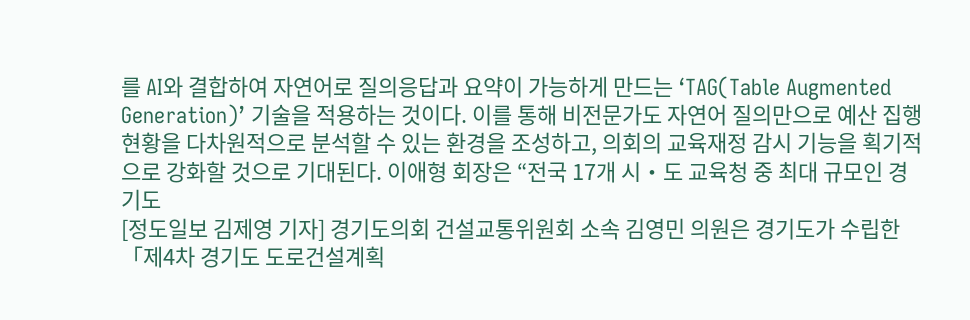를 AI와 결합하여 자연어로 질의응답과 요약이 가능하게 만드는 ‘TAG(Table Augmented Generation)’ 기술을 적용하는 것이다. 이를 통해 비전문가도 자연어 질의만으로 예산 집행 현황을 다차원적으로 분석할 수 있는 환경을 조성하고, 의회의 교육재정 감시 기능을 획기적으로 강화할 것으로 기대된다. 이애형 회장은 “전국 17개 시‧도 교육청 중 최대 규모인 경기도
[정도일보 김제영 기자] 경기도의회 건설교통위원회 소속 김영민 의원은 경기도가 수립한 「제4차 경기도 도로건설계획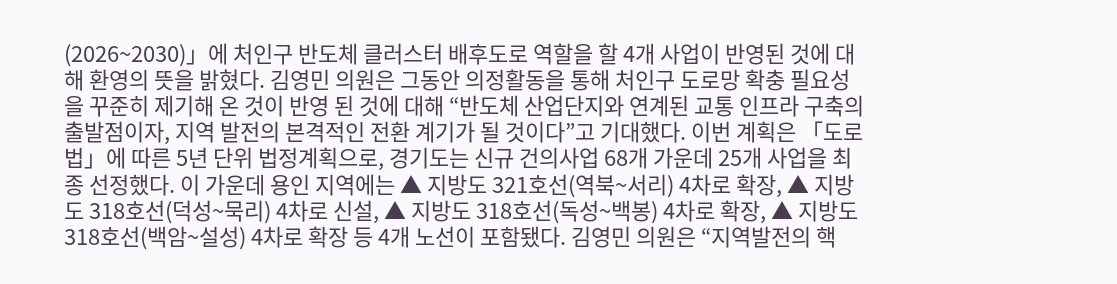(2026~2030)」에 처인구 반도체 클러스터 배후도로 역할을 할 4개 사업이 반영된 것에 대해 환영의 뜻을 밝혔다. 김영민 의원은 그동안 의정활동을 통해 처인구 도로망 확충 필요성을 꾸준히 제기해 온 것이 반영 된 것에 대해 “반도체 산업단지와 연계된 교통 인프라 구축의 출발점이자, 지역 발전의 본격적인 전환 계기가 될 것이다”고 기대했다. 이번 계획은 「도로법」에 따른 5년 단위 법정계획으로, 경기도는 신규 건의사업 68개 가운데 25개 사업을 최종 선정했다. 이 가운데 용인 지역에는 ▲ 지방도 321호선(역북~서리) 4차로 확장, ▲ 지방도 318호선(덕성~묵리) 4차로 신설, ▲ 지방도 318호선(독성~백봉) 4차로 확장, ▲ 지방도 318호선(백암~설성) 4차로 확장 등 4개 노선이 포함됐다. 김영민 의원은 “지역발전의 핵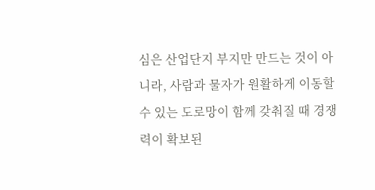심은 산업단지 부지만 만드는 것이 아니라, 사람과 물자가 원활하게 이동할 수 있는 도로망이 함께 갖춰질 때 경쟁력이 확보된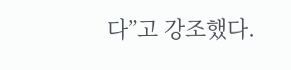다”고 강조했다.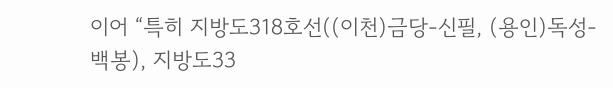이어 “특히 지방도318호선((이천)금당-신필, (용인)독성-백봉), 지방도33